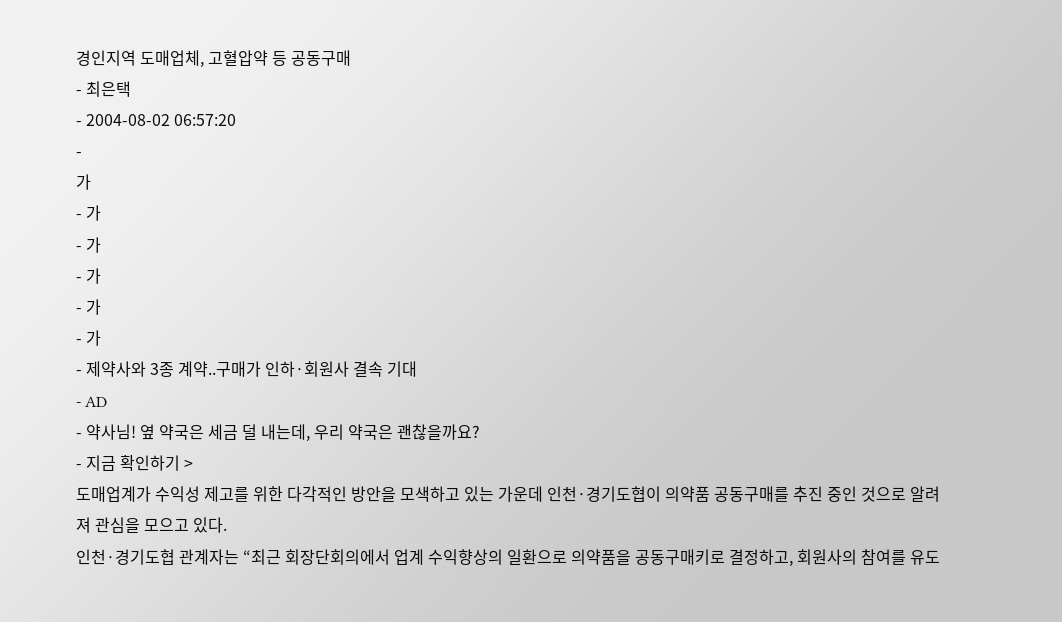경인지역 도매업체, 고혈압약 등 공동구매
- 최은택
- 2004-08-02 06:57:20
-
가
- 가
- 가
- 가
- 가
- 가
- 제약사와 3종 계약..구매가 인하·회원사 결속 기대
- AD
- 약사님! 옆 약국은 세금 덜 내는데, 우리 약국은 괜찮을까요?
- 지금 확인하기 >
도매업계가 수익성 제고를 위한 다각적인 방안을 모색하고 있는 가운데 인천·경기도협이 의약품 공동구매를 추진 중인 것으로 알려져 관심을 모으고 있다.
인천·경기도협 관계자는 “최근 회장단회의에서 업계 수익향상의 일환으로 의약품을 공동구매키로 결정하고, 회원사의 참여를 유도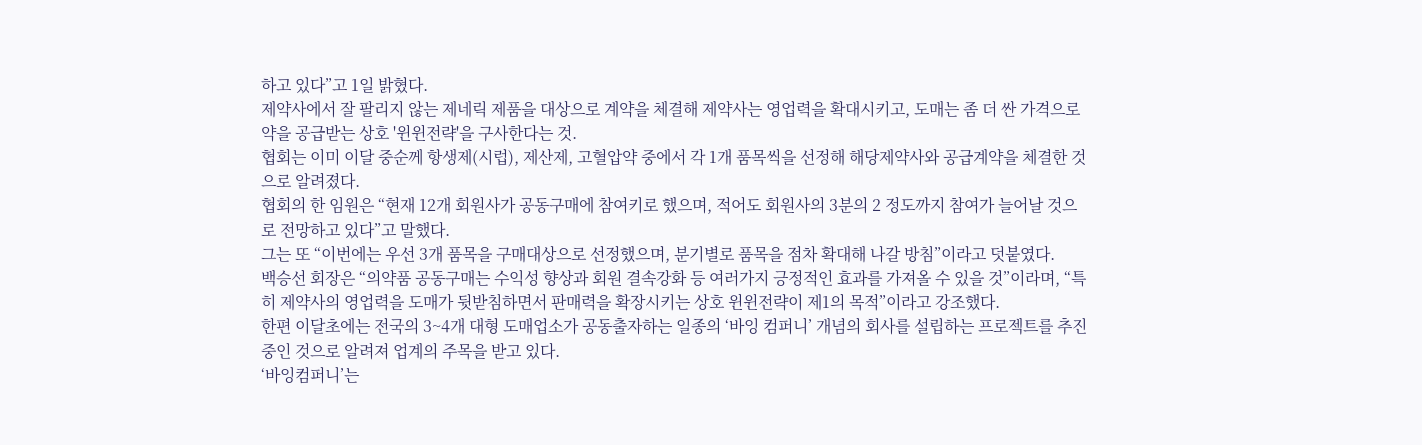하고 있다”고 1일 밝혔다.
제약사에서 잘 팔리지 않는 제네릭 제품을 대상으로 계약을 체결해 제약사는 영업력을 확대시키고, 도매는 좀 더 싼 가격으로 약을 공급받는 상호 '윈윈전략'을 구사한다는 것.
협회는 이미 이달 중순께 항생제(시럽), 제산제, 고혈압약 중에서 각 1개 품목씩을 선정해 해당제약사와 공급계약을 체결한 것으로 알려졌다.
협회의 한 임원은 “현재 12개 회원사가 공동구매에 참여키로 했으며, 적어도 회원사의 3분의 2 정도까지 참여가 늘어날 것으로 전망하고 있다”고 말했다.
그는 또 “이번에는 우선 3개 품목을 구매대상으로 선정했으며, 분기별로 품목을 점차 확대해 나갈 방침”이라고 덧붙였다.
백승선 회장은 “의약품 공동구매는 수익성 향상과 회원 결속강화 등 여러가지 긍정적인 효과를 가져올 수 있을 것”이라며, “특히 제약사의 영업력을 도매가 뒷받침하면서 판매력을 확장시키는 상호 윈윈전략이 제1의 목적”이라고 강조했다.
한편 이달초에는 전국의 3~4개 대형 도매업소가 공동출자하는 일종의 ‘바잉 컴퍼니’ 개념의 회사를 설립하는 프로젝트를 추진중인 것으로 알려져 업계의 주목을 받고 있다.
‘바잉컴퍼니’는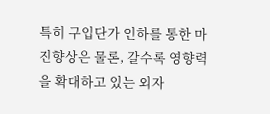특히 구입단가 인하를 통한 마진향상은 물론, 갈수록 영향력을 확대하고 있는 외자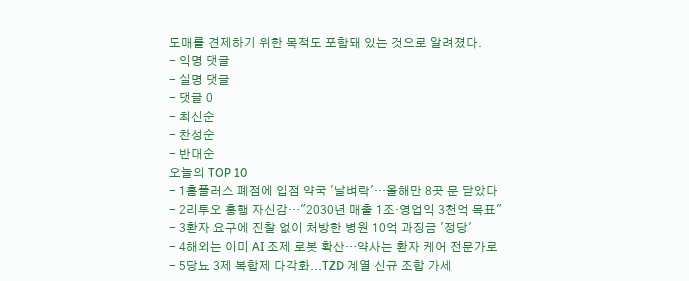도매를 견제하기 위한 목적도 포함돼 있는 것으로 알려졌다.
- 익명 댓글
- 실명 댓글
- 댓글 0
- 최신순
- 찬성순
- 반대순
오늘의 TOP 10
- 1홈플러스 폐점에 입점 약국 '날벼락'…올해만 8곳 문 닫았다
- 2리투오 흥행 자신감…"2030년 매출 1조·영업익 3천억 목표"
- 3환자 요구에 진찰 없이 처방한 병원 10억 과징금 '정당'
- 4해외는 이미 AI 조제 로봇 확산…약사는 환자 케어 전문가로
- 5당뇨 3제 복합제 다각화...TZD 계열 신규 조합 가세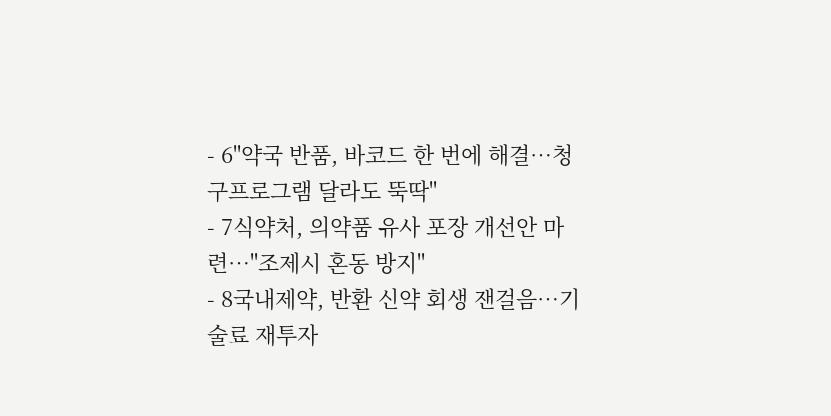- 6"약국 반품, 바코드 한 번에 해결…청구프로그램 달라도 뚝딱"
- 7식약처, 의약품 유사 포장 개선안 마련…"조제시 혼동 방지"
- 8국내제약, 반환 신약 회생 잰걸음…기술료 재투자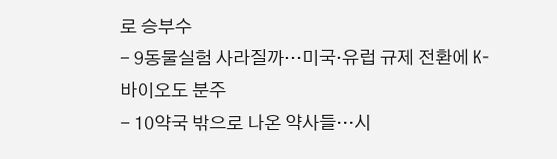로 승부수
- 9동물실험 사라질까…미국·유럽 규제 전환에 K-바이오도 분주
- 10약국 밖으로 나온 약사들…시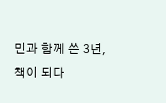민과 함께 쓴 3년, 책이 되다